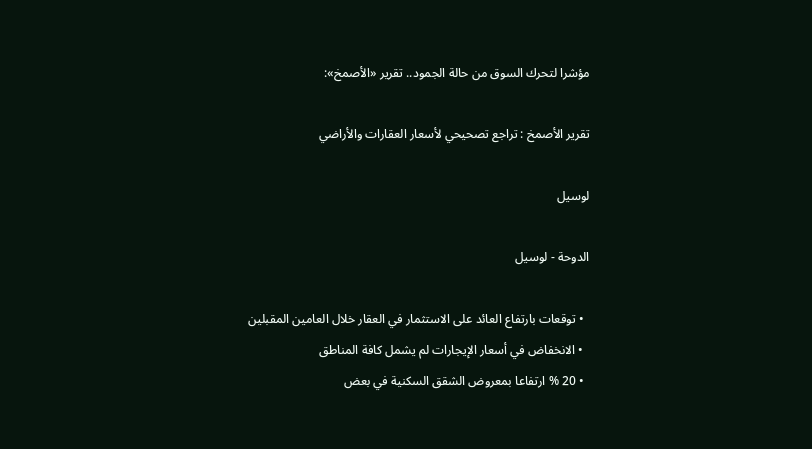مؤشرا لتحرك السوق من حالة الجمود.. تقرير «الأصمخ»:

تقرير الأصمخ : تراجع تصحيحي لأسعار العقارات والأراضي

لوسيل

الدوحة - لوسيل

  • توقعات بارتفاع العائد على الاستثمار في العقار خلال العامين المقبلين
  • الانخفاض في أسعار الإيجارات لم يشمل كافة المناطق
  • 20 % ارتفاعا بمعروض الشقق السكنية في بعض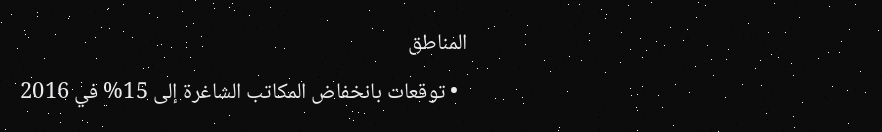المناطق
  • توقعات بانخفاض المكاتب الشاغرة إلى 15% في 2016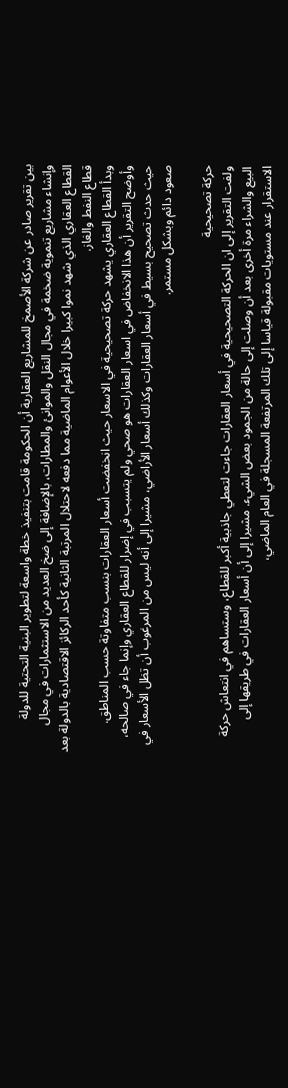بين تقرير صادر عن شركة الأصمخ للمشاريع العقارية أن الحكومة قامت بتنفيذ خطة واسعة لتطوير البنية التحتية للدولة وإنشاء مشاريع تنموية ضخمة في مجال النقل والموانئ والمطارات، بالإضافة إلى ضخ العديد من الاستثمارات في مجال القطاع العقاري الذي شهد نموا كبيرا خلال الأعوام الماضية مما دفعه لاحتلال المرتبة الثانية كأحد الركائز الاقتصادية بالدولة بعد قطاع النفط والغاز.
وبدأ القطاع العقاري يشهد حركة تصحيحية في الاسعار حيث انخفضت أسعار العقارات بنسب متفاوتة حسب المناطق. وأوضح التقرير أن هذا الانخفاض في اسعار العقارات هو صحي ولم يتسبب في إضرار للقطاع العقاري وإنما جاء في صالحه، حيث حدث تصحيح بسيط في أسعار العقارات وكذلك أسعار الأراضي، مشيرا إلى أنه ليس من المرغوب أن تظل الأسعار في صعود دائم وبشكل مستمر.

حركة تصحيحية
ولفت التقرير إلى ان الحركة التصحيحية في أسعار العقارات جاءت لتعطي جاذبية أكبر للقطاع، وستساهم في انتعاش حركة البيع والشراء مرة أخرى بعد أن وصلت إلى حالة من الجمود بعض الشيء. مشيرا إلى أن أسعار العقارات في طريقها إلى الاستقرار عند مستويات مقبولة قياسا إلى تلك المرتفعة المسجلة في العام الماضي،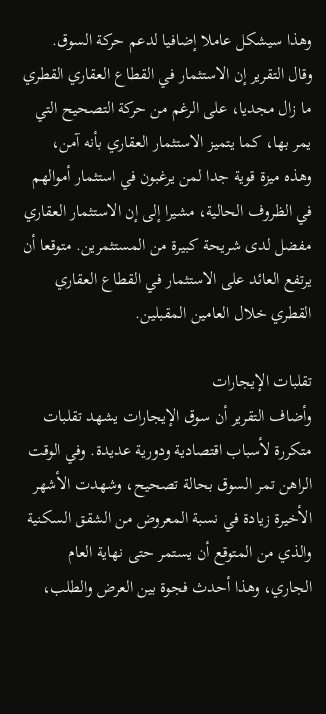وهذا سيشكل عاملا إضافيا لدعم حركة السوق.
وقال التقرير إن الاستثمار في القطاع العقاري القطري ما زال مجديا، على الرغم من حركة التصحيح التي يمر بها، كما يتميز الاستثمار العقاري بأنه آمن، وهذه ميزة قوية جدا لمن يرغبون في استثمار أموالهم في الظروف الحالية، مشيرا إلى إن الاستثمار العقاري مفضل لدى شريحة كبيرة من المستثمرين. متوقعا أن يرتفع العائد على الاستثمار في القطاع العقاري القطري خلال العامين المقبلين.

تقلبات الإيجارات
وأضاف التقرير أن سوق الإيجارات يشهد تقلبات متكررة لأسباب اقتصادية ودورية عديدة. وفي الوقت الراهن تمر السوق بحالة تصحيح، وشهدت الأشهر الأخيرة زيادة في نسبة المعروض من الشقق السكنية والذي من المتوقع أن يستمر حتى نهاية العام الجاري، وهذا أحدث فجوة بين العرض والطلب،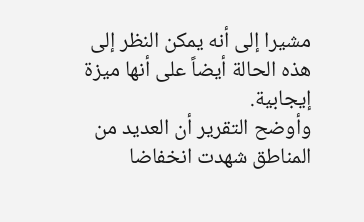مشيرا إلى أنه يمكن النظر إلى هذه الحالة أيضاً على أنها ميزة إيجابية.
وأوضح التقرير أن العديد من المناطق شهدت انخفاضا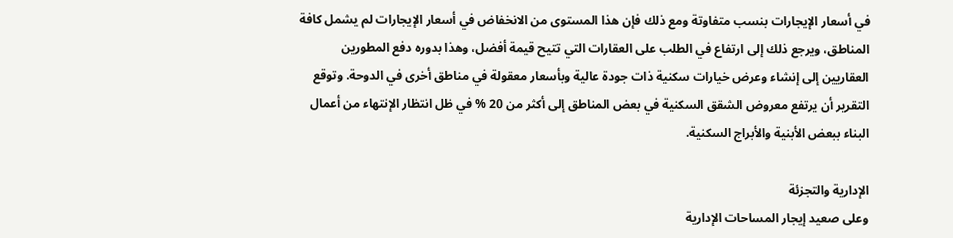في أسعار الإيجارات بنسب متفاوتة ومع ذلك فإن هذا المستوى من الانخفاض في أسعار الإيجارات لم يشمل كافة المناطق، ويرجع ذلك إلى ارتفاع في الطلب على العقارات التي تتيح قيمة أفضل، وهذا بدوره دفع المطورين العقاريين إلى إنشاء وعرض خيارات سكنية ذات جودة عالية وبأسعار معقولة في مناطق أخرى في الدوحة. وتوقع التقرير أن يرتفع معروض الشقق السكنية في بعض المناطق إلى أكثر من 20 % في ظل انتظار الإنتهاء من أعمال البناء ببعض الأبنية والأبراج السكنية.

الإدارية والتجزئة
وعلى صعيد إيجار المساحات الإدارية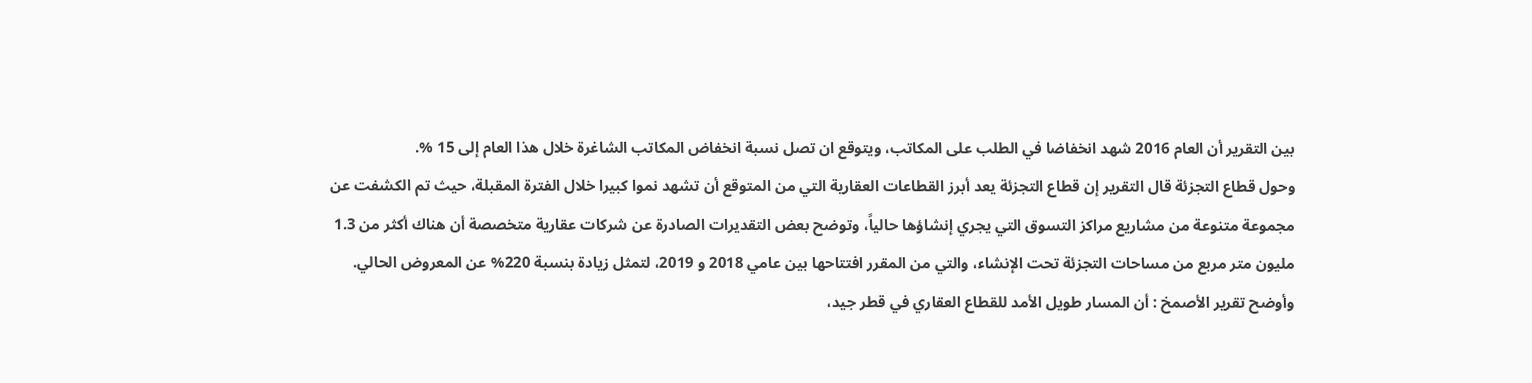بين التقرير أن العام 2016 شهد انخفاضا في الطلب على المكاتب، ويتوقع ان تصل نسبة انخفاض المكاتب الشاغرة خلال هذا العام إلى 15 %.
وحول قطاع التجزئة قال التقرير إن قطاع التجزئة يعد أبرز القطاعات العقارية التي من المتوقع أن تشهد نموا كبيرا خلال الفترة المقبلة، حيث تم الكشفت عن مجموعة متنوعة من مشاريع مراكز التسوق التي يجري إنشاؤها حالياً، وتوضح بعض التقديرات الصادرة عن شركات عقارية متخصصة أن هناك أكثر من 1.3 مليون متر مربع من مساحات التجزئة تحت الإنشاء، والتي من المقرر افتتاحها بين عامي 2018 و 2019، لتمثل زيادة بنسبة 220% عن المعروض الحالي.
وأوضح تقرير الأصمخ : أن المسار طويل الأمد للقطاع العقاري في قطر جيد،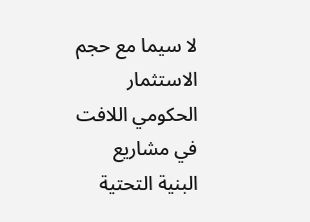لا سيما مع حجم الاستثمار الحكومي اللافت في مشاريع البنية التحتية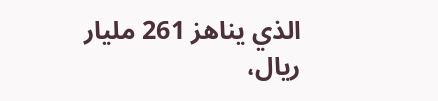الذي يناهز 261 مليار ريال،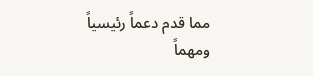مما قدم دعماً رئيسياً ومهماً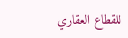للقطاع العقاري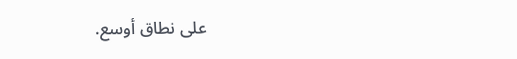على نطاق أوسع.